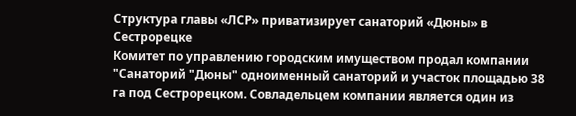Структура главы «ЛСР» приватизирует санаторий «Дюны» в Сестрорецке
Комитет по управлению городским имуществом продал компании "Санаторий "Дюны" одноименный санаторий и участок площадью 38 га под Сестрорецком. Совладельцем компании является один из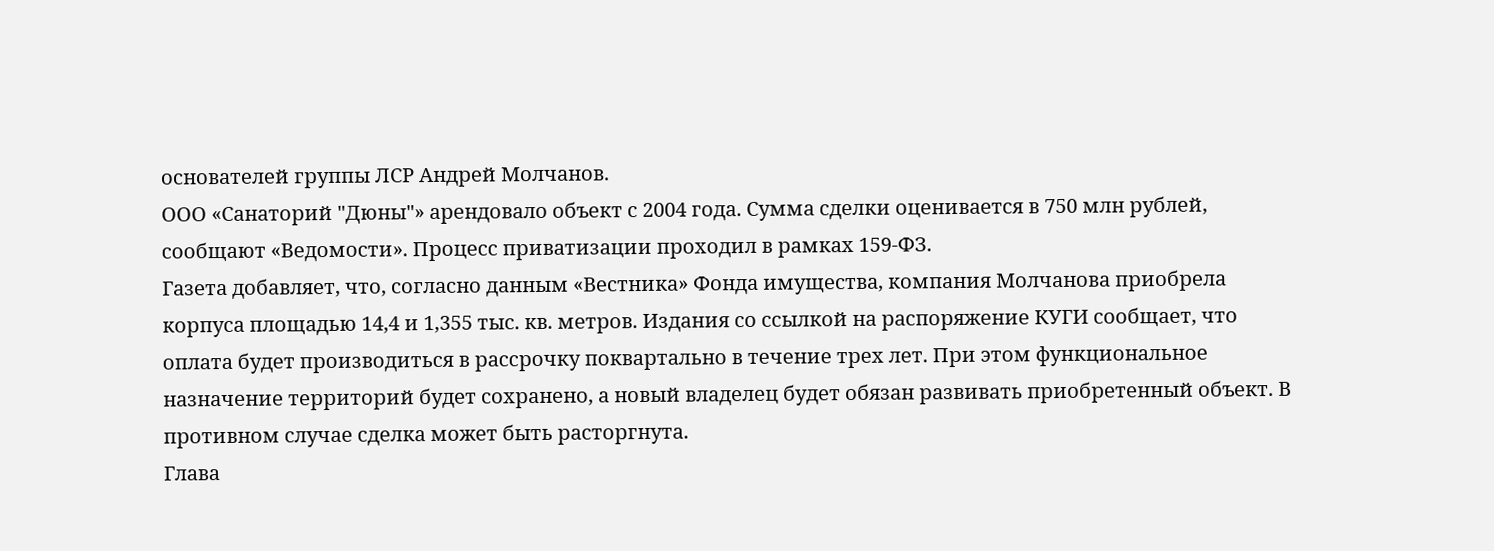основателей группы ЛСР Андрей Молчанов.
ООО «Санаторий "Дюны"» арендовало объект с 2004 года. Сумма сделки оценивается в 750 млн рублей, сообщают «Ведомости». Процесс приватизации проходил в рамках 159-ФЗ.
Газета добавляет, что, согласно данным «Вестника» Фонда имущества, компания Молчанова приобрела корпуса площадью 14,4 и 1,355 тыс. кв. метров. Издания со ссылкой на распоряжение КУГИ сообщает, что оплата будет производиться в рассрочку поквартально в течение трех лет. При этом функциональное назначение территорий будет сохранено, а новый владелец будет обязан развивать приобретенный объект. В противном случае сделка может быть расторгнута.
Глава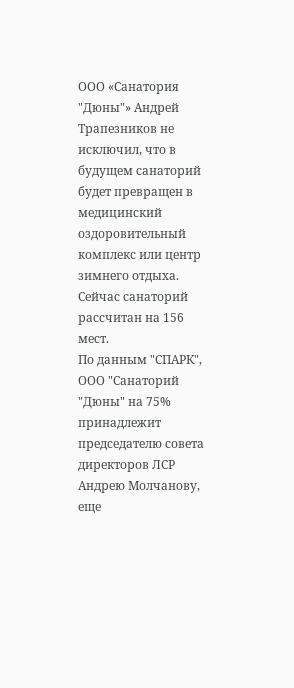ООО «Санатория "Дюны"» Андрей Трапезников не исключил, что в будущем санаторий будет превращен в медицинский оздоровительный комплекс или центр зимнего отдыха. Сейчас санаторий рассчитан на 156 мест.
По данным "СПАРК", ООО "Санаторий "Дюны" на 75% принадлежит председателю совета директоров ЛСР Андрею Молчанову, еще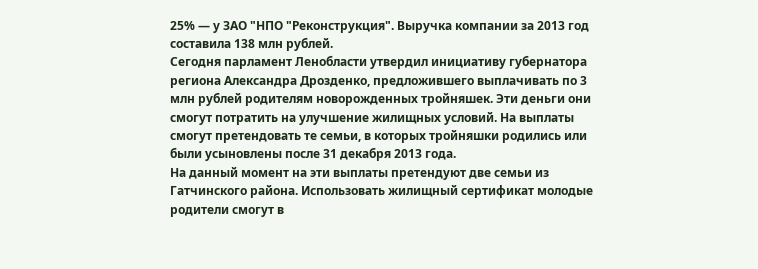25% — у ЗАО "НПО "Реконструкция". Выручка компании за 2013 год составила 138 млн рублей.
Сегодня парламент Ленобласти утвердил инициативу губернатора региона Александра Дрозденко, предложившего выплачивать по 3 млн рублей родителям новорожденных тройняшек. Эти деньги они смогут потратить на улучшение жилищных условий. На выплаты смогут претендовать те семьи, в которых тройняшки родились или были усыновлены после 31 декабря 2013 года.
На данный момент на эти выплаты претендуют две семьи из Гатчинского района. Использовать жилищный сертификат молодые родители смогут в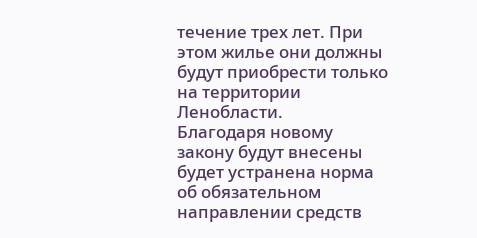течение трех лет. При этом жилье они должны будут приобрести только на территории Ленобласти.
Благодаря новому закону будут внесены будет устранена норма об обязательном направлении средств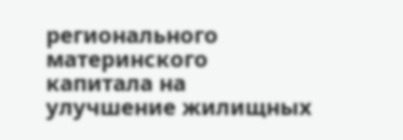регионального материнского капитала на улучшение жилищных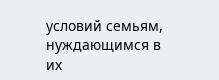условий семьям, нуждающимся в их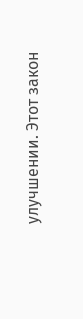улучшении. Этот закон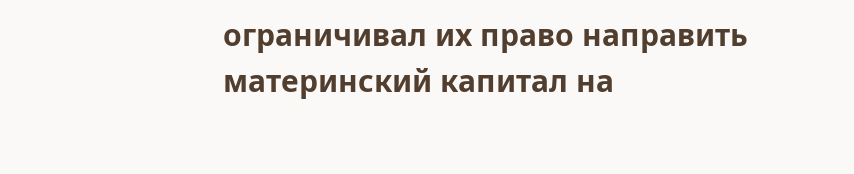ограничивал их право направить материнский капитал на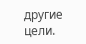другие цели.